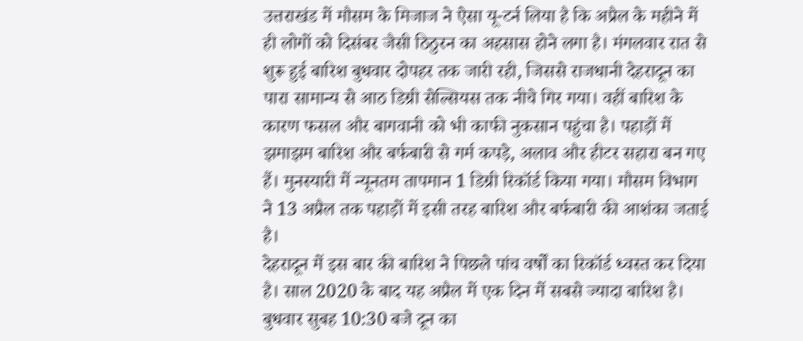उत्तराखंड में मौसम के मिजाज ने ऐसा यू-टर्न लिया है कि अप्रैल के महीने में ही लोगों को दिसंबर जैसी ठिठुरन का अहसास होने लगा है। मंगलवार रात से शुरू हुई बारिश बुधवार दोपहर तक जारी रही, जिससे राजधानी देहरादून का पारा सामान्य से आठ डिग्री सेल्सियस तक नीचे गिर गया। वहीं बारिश के कारण फसल और बागवानी को भी काफी नुकसान पहुंचा है। पहाड़ों में झमाझम बारिश और बर्फबारी से गर्म कपड़े, अलाव और हीटर सहारा बन गए हैं। मुनस्यारी में न्यूनतम तापमान 1 डिग्री रिकॉर्ड किया गया। मौसम विभाग ने 13 अप्रैल तक पहाड़ों में इसी तरह बारिश और बर्फबारी की आशंका जताई है।
देहरादून में इस बार की बारिश ने पिछले पांच वर्षों का रिकॉर्ड ध्वस्त कर दिया है। साल 2020 के बाद यह अप्रैल में एक दिन में सबसे ज्यादा बारिश है। बुधवार सुबह 10:30 बजे दून का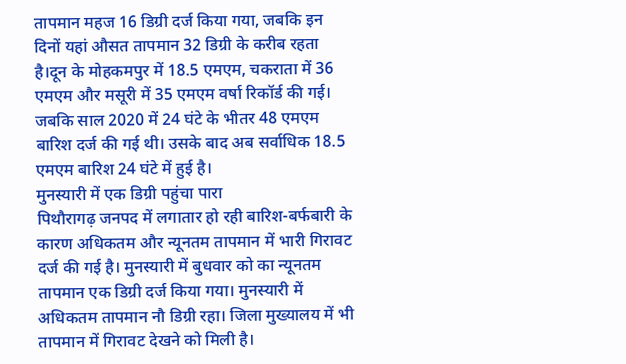तापमान महज 16 डिग्री दर्ज किया गया, जबकि इन दिनों यहां औसत तापमान 32 डिग्री के करीब रहता है।दून के मोहकमपुर में 18.5 एमएम, चकराता में 36 एमएम और मसूरी में 35 एमएम वर्षा रिकॉर्ड की गई। जबकि साल 2020 में 24 घंटे के भीतर 48 एमएम बारिश दर्ज की गई थी। उसके बाद अब सर्वाधिक 18.5 एमएम बारिश 24 घंटे में हुई है।
मुनस्यारी में एक डिग्री पहुंचा पारा
पिथौरागढ़ जनपद में लगातार हो रही बारिश-बर्फबारी के कारण अधिकतम और न्यूनतम तापमान में भारी गिरावट दर्ज की गई है। मुनस्यारी में बुधवार को का न्यूनतम तापमान एक डिग्री दर्ज किया गया। मुनस्यारी में अधिकतम तापमान नौ डिग्री रहा। जिला मुख्यालय में भी तापमान में गिरावट देखने को मिली है।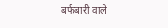बर्फबारी वाले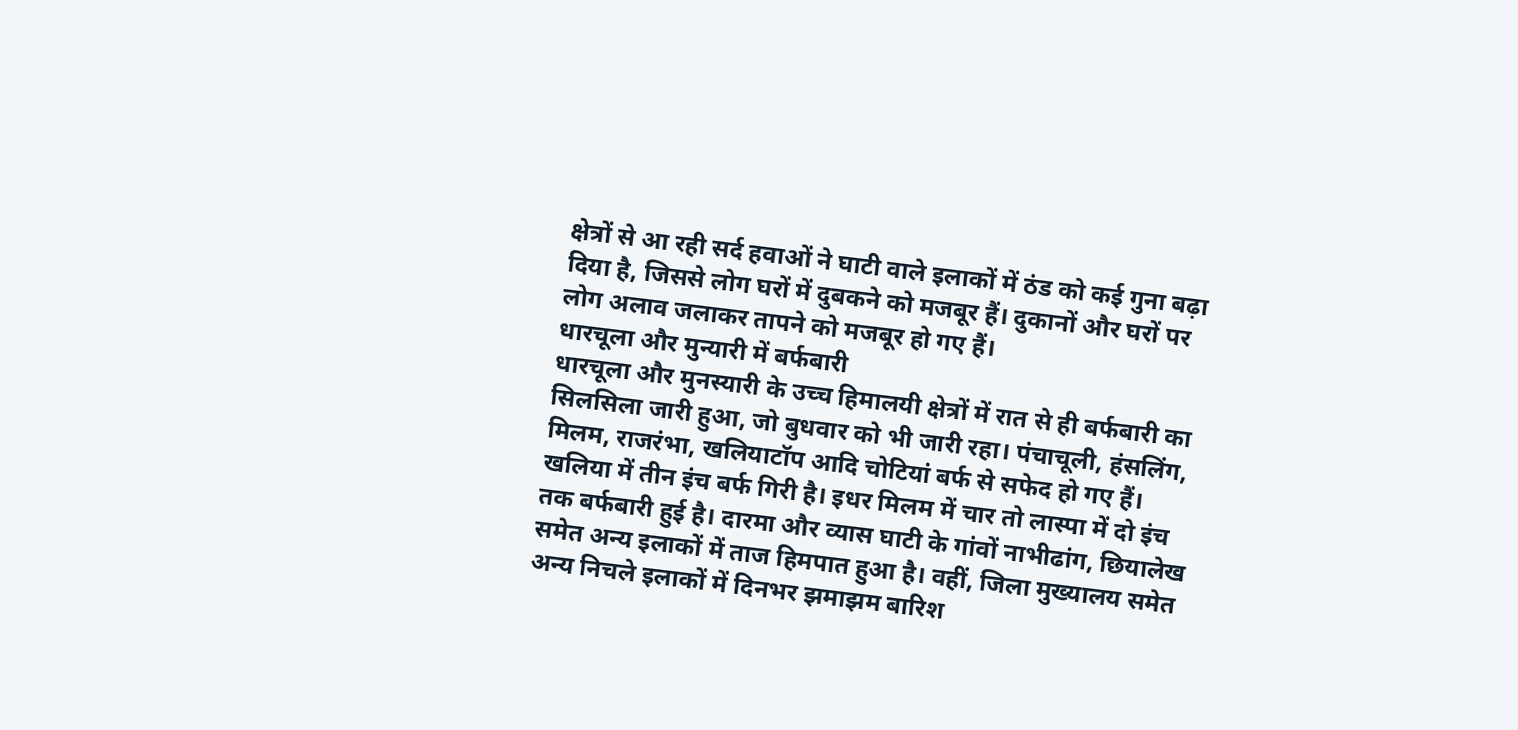क्षेत्रों से आ रही सर्द हवाओं ने घाटी वाले इलाकों में ठंड को कई गुना बढ़ा दिया है, जिससे लोग घरों में दुबकने को मजबूर हैं। दुकानों और घरों पर लोग अलाव जलाकर तापने को मजबूर हो गए हैं।
धारचूला और मुन्यारी में बर्फबारी
धारचूला और मुनस्यारी के उच्च हिमालयी क्षेत्रों में रात से ही बर्फबारी का सिलसिला जारी हुआ, जो बुधवार को भी जारी रहा। पंचाचूली, हंसलिंग, मिलम, राजरंभा, खलियाटॉप आदि चोटियां बर्फ से सफेद हो गए हैं। खलिया में तीन इंच बर्फ गिरी है। इधर मिलम में चार तो लास्पा में दो इंच तक बर्फबारी हुई है। दारमा और व्यास घाटी के गांवों नाभीढांग, छियालेख समेत अन्य इलाकों में ताज हिमपात हुआ है। वहीं, जिला मुख्यालय समेत अन्य निचले इलाकों में दिनभर झमाझम बारिश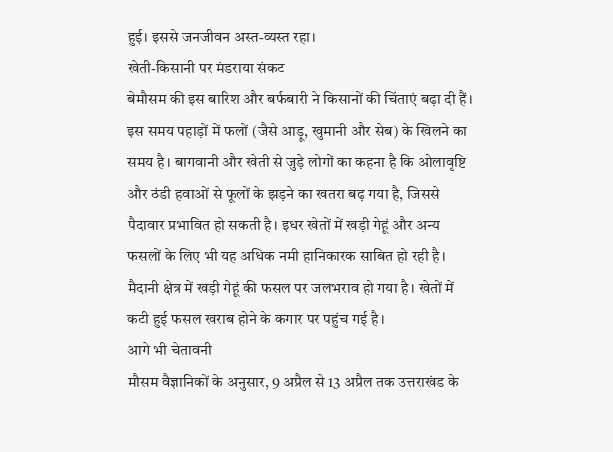हुई। इससे जनजीवन अस्त-व्यस्त रहा।
खेती-किसानी पर मंडराया संकट
बेमौसम की इस बारिश और बर्फबारी ने किसानों की चिंताएं बढ़ा दी हैं। इस समय पहाड़ों में फलों (जैसे आड़ू, खुमानी और सेब) के खिलने का समय है। बागवानी और खेती से जुड़े लोगों का कहना है कि ओलावृष्टि और ठंडी हवाओं से फूलों के झड़ने का खतरा बढ़ गया है, जिससे पैदावार प्रभावित हो सकती है। इधर खेतों में खड़ी गेहूं और अन्य फसलों के लिए भी यह अधिक नमी हानिकारक साबित हो रही है। मैदानी क्षेत्र में खड़ी गेहूं की फसल पर जलभराव हो गया है। खेतों में कटी हुई फसल खराब होने के कगार पर पहुंच गई है।
आगे भी चेतावनी
मौसम वैज्ञानिकों के अनुसार, 9 अप्रैल से 13 अप्रैल तक उत्तराखंड के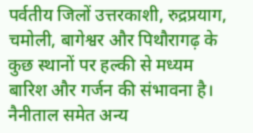पर्वतीय जिलों उत्तरकाशी, रुद्रप्रयाग, चमोली, बागेश्वर और पिथौरागढ़ के कुछ स्थानों पर हल्की से मध्यम बारिश और गर्जन की संभावना है। नैनीताल समेत अन्य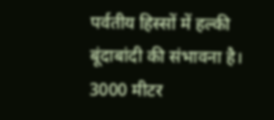पर्वतीय हिस्सों में हल्की बूंदाबांदी की संभावना है। 3000 मीटर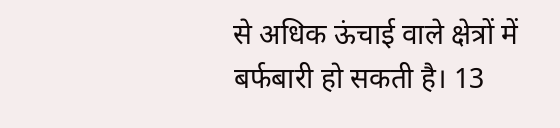से अधिक ऊंचाई वाले क्षेत्रों में बर्फबारी हो सकती है। 13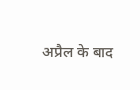अप्रैल के बाद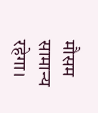मौसम सामान्य रहेगा।